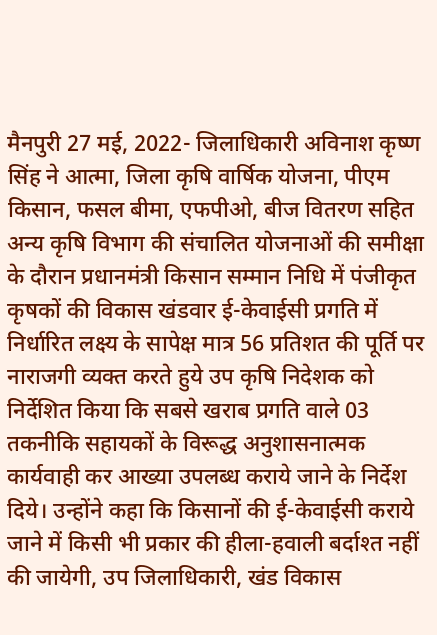मैनपुरी 27 मई, 2022- जिलाधिकारी अविनाश कृष्ण सिंह ने आत्मा, जिला कृषि वार्षिक योजना, पीएम किसान, फसल बीमा, एफपीओ, बीज वितरण सहित अन्य कृषि विभाग की संचालित योजनाओं की समीक्षा के दौरान प्रधानमंत्री किसान सम्मान निधि में पंजीकृत कृषकों की विकास खंडवार ई-केवाईसी प्रगति में निर्धारित लक्ष्य के सापेक्ष मात्र 56 प्रतिशत की पूर्ति पर नाराजगी व्यक्त करते हुये उप कृषि निदेशक को निर्देशित किया कि सबसे खराब प्रगति वाले 03 तकनीकि सहायकों के विरूद्ध अनुशासनात्मक कार्यवाही कर आख्या उपलब्ध कराये जाने के निर्देश दिये। उन्होंने कहा कि किसानों की ई-केवाईसी कराये जाने में किसी भी प्रकार की हीला-हवाली बर्दाश्त नहीं की जायेगी, उप जिलाधिकारी, खंड विकास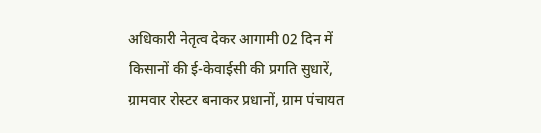अधिकारी नेतृत्व देकर आगामी 02 दिन में किसानों की ई-केवाईसी की प्रगति सुधारें, ग्रामवार रोस्टर बनाकर प्रधानों, ग्राम पंचायत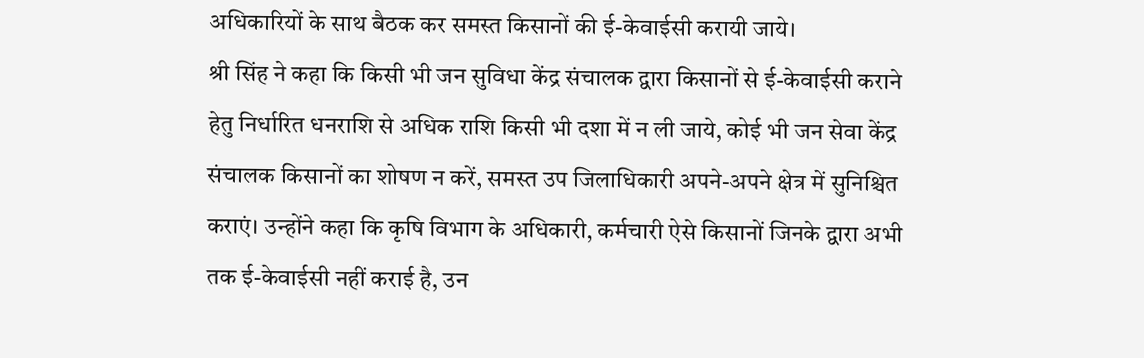अधिकारियों के साथ बैठक कर समस्त किसानों की ई-केवाईसी करायी जाये।
श्री सिंह ने कहा कि किसी भी जन सुविधा केंद्र संचालक द्वारा किसानों से ई-केवाईसी कराने हेतु निर्धारित धनराशि से अधिक राशि किसी भी दशा में न ली जाये, कोई भी जन सेवा केंद्र संचालक किसानों का शोषण न करें, समस्त उप जिलाधिकारी अपने-अपने क्षेत्र में सुनिश्चित कराएं। उन्होंने कहा कि कृषि विभाग के अधिकारी, कर्मचारी ऐसे किसानों जिनके द्वारा अभी तक ई-केवाईसी नहीं कराई है, उन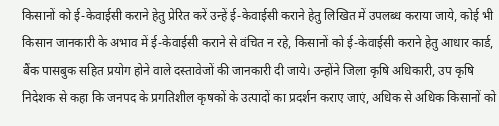किसानों को ई-केवाईसी कराने हेतु प्रेरित करें उन्हें ई-केवाईसी कराने हेतु लिखित में उपलब्ध कराया जाये, कोई भी किसान जानकारी के अभाव में ई-केवाईसी कराने से वंचित न रहे, किसानों को ई-केवाईसी कराने हेतु आधार कार्ड, बैंक पासबुक सहित प्रयोग होने वाले दस्तावेजों की जानकारी दी जाये। उन्होंने जिला कृषि अधिकारी, उप कृषि निदेशक से कहा कि जनपद के प्रगतिशील कृषकों के उत्पादों का प्रदर्शन कराए जाएं, अधिक से अधिक किसानों को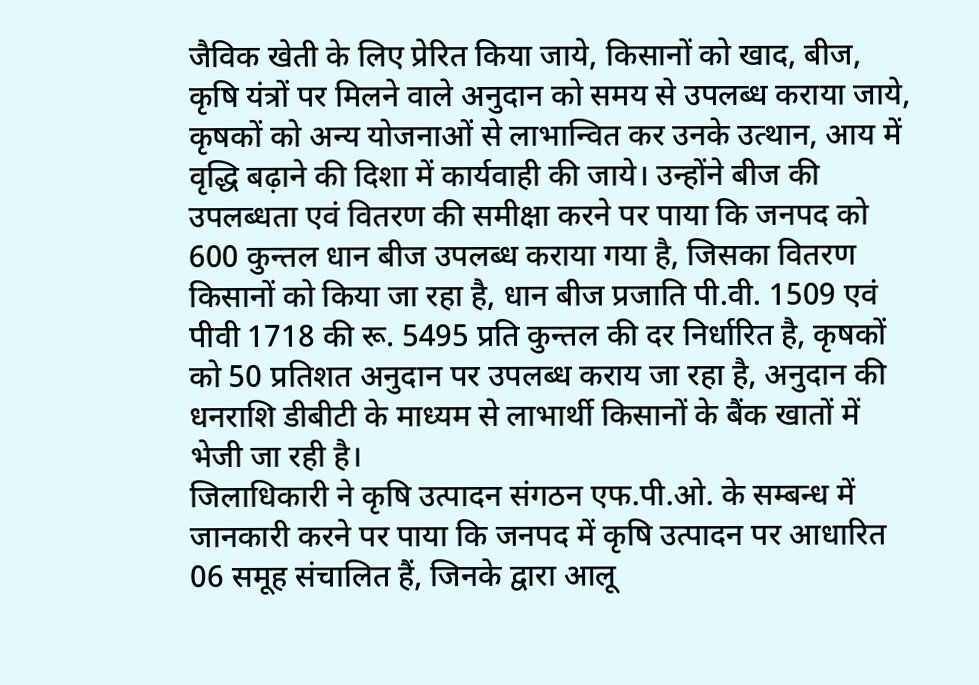जैविक खेती के लिए प्रेरित किया जाये, किसानों को खाद, बीज, कृषि यंत्रों पर मिलने वाले अनुदान को समय से उपलब्ध कराया जाये, कृषकों को अन्य योजनाओं से लाभान्वित कर उनके उत्थान, आय में वृद्धि बढ़ाने की दिशा में कार्यवाही की जाये। उन्होंने बीज की उपलब्धता एवं वितरण की समीक्षा करने पर पाया कि जनपद को 600 कुन्तल धान बीज उपलब्ध कराया गया है, जिसका वितरण किसानों को किया जा रहा है, धान बीज प्रजाति पी.वी. 1509 एवं पीवी 1718 की रू. 5495 प्रति कुन्तल की दर निर्धारित है, कृषकों को 50 प्रतिशत अनुदान पर उपलब्ध कराय जा रहा है, अनुदान की धनराशि डीबीटी के माध्यम से लाभार्थी किसानों के बैंक खातों में भेजी जा रही है।
जिलाधिकारी ने कृषि उत्पादन संगठन एफ.पी.ओ. के सम्बन्ध में जानकारी करने पर पाया कि जनपद में कृषि उत्पादन पर आधारित 06 समूह संचालित हैं, जिनके द्वारा आलू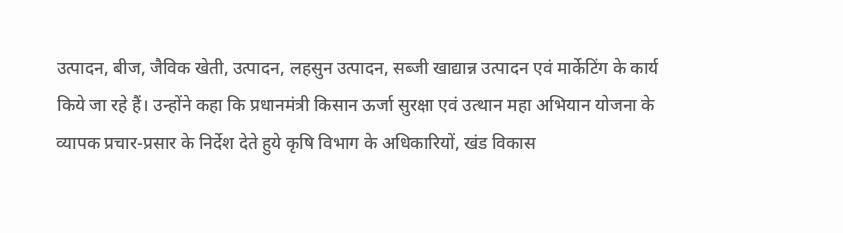उत्पादन, बीज, जैविक खेती, उत्पादन, लहसुन उत्पादन, सब्जी खाद्यान्न उत्पादन एवं मार्केटिंग के कार्य किये जा रहे हैं। उन्होंने कहा कि प्रधानमंत्री किसान ऊर्जा सुरक्षा एवं उत्थान महा अभियान योजना के व्यापक प्रचार-प्रसार के निर्देश देते हुये कृषि विभाग के अधिकारियों, खंड विकास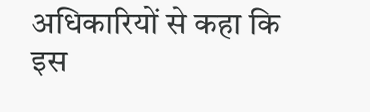अधिकारियों से कहा कि इस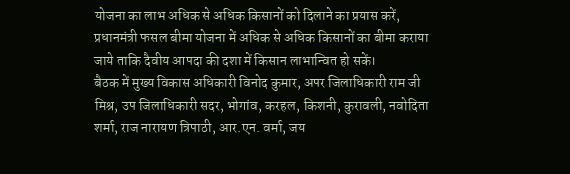योजना का लाभ अधिक से अधिक किसानों को दिलाने का प्रयास करें, प्रधानमंत्री फसल बीमा योजना में अधिक से अधिक किसानों का बीमा कराया जाये ताकि दैवीय आपदा की दशा में किसान लाभान्वित हो सकें।
बैठक में मुख्य विकास अधिकारी विनोद कुमार, अपर जिलाधिकारी राम जी मिश्र, उप जिलाधिकारी सदर, भोगांव, करहल, किशनी, कुरावली, नवोदिता शर्मा, राज नारायण त्रिपाठी, आर.एन. वर्मा, जय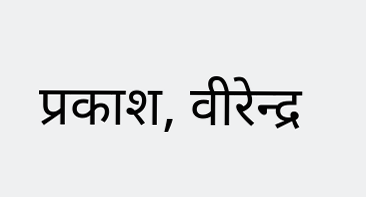प्रकाश, वीरेन्द्र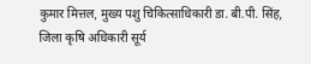कुमार मित्तल, मुख्य पशु चिकित्साधिकारी डा. बी.पी. सिंह, जिला कृषि अधिकारी सूर्य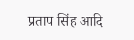प्रताप सिंह आदि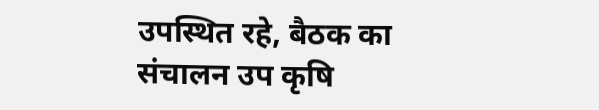उपस्थित रहे, बैठक का संचालन उप कृषि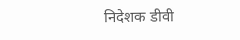निदेशक डीवी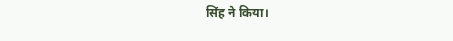सिंह ने किया।